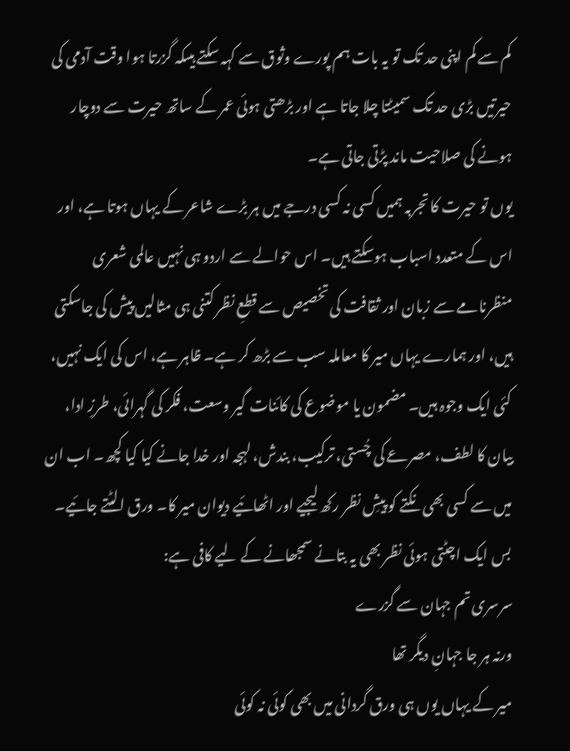کم سے کم اپنی حد تک تو یہ بات ہم پورے وثوق سے کہہ سکتے ہیںکہ گزرتا ہوا وقت آدمی کی حیرتیں بڑی حد تک سمیٹتا چلا جاتا ہے اور بڑھتی ہوئی عمر کے ساتھ حیرت سے دوچار ہونے کی صلاحیت ماند پڑتی جاتی ہے۔
یوں تو حیرت کا تجربہ ہمیں کسی نہ کسی درجے میں ہر بڑے شاعر کے یہاں ہوتا ہے، اور اس کے متعدد اسباب ہوسکتے ہیں۔ اس حوالے سے اردو ہی نہیں عالمی شعری منظرنامے سے زبان اور ثقافت کی تخصیص سے قطعِ نظر کتنی ہی مثالیں پیش کی جاسکتی ہیں، اور ہمارے یہاں میر کا معاملہ سب سے بڑھ کر ہے۔ ظاہر ہے، اس کی ایک نہیں، کئی ایک وجوہ ہیں۔ مضمون یا موضوع کی کائنات گیر وسعت، فکر کی گہرائی، طرزِ ادا، بیان کا لطف، مصرعے کی چُستی، ترکیب، بندش، لہجہ اور خدا جانے کیا کیا کچھ۔ اب ان میں سے کسی بھی نکتے کو پیشِ نظر رکھ لیجیے اور اٹھائیے دیوان میر کا۔ ورق الٹتے جائیے۔ بس ایک اچٹتی ہوئی نظر بھی یہ بتانے سمجھانے کے لیے کافی ہے:
سرسری تم جہان سے گزرے
ورنہ ہر جا جہانِ دیگر تھا
میر کے یہاں یوں ہی ورق گردانی میں بھی کوئی نہ کوئی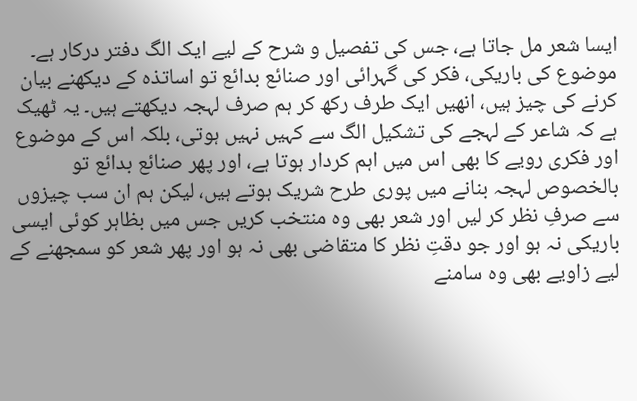ایسا شعر مل جاتا ہے، جس کی تفصیل و شرح کے لیے ایک الگ دفتر درکار ہے۔ موضوع کی باریکی، فکر کی گہرائی اور صنائع بدائع تو اساتذہ کے دیکھنے بیان کرنے کی چیز ہیں، انھیں ایک طرف رکھ کر ہم صرف لہجہ دیکھتے ہیں۔ یہ ٹھیک ہے کہ شاعر کے لہجے کی تشکیل الگ سے کہیں نہیں ہوتی، بلکہ اس کے موضوع اور فکری رویے کا بھی اس میں اہم کردار ہوتا ہے، اور پھر صنائع بدائع تو بالخصوص لہجہ بنانے میں پوری طرح شریک ہوتے ہیں، لیکن ہم ان سب چیزوں سے صرفِ نظر کر لیں اور شعر بھی وہ منتخب کریں جس میں بظاہر کوئی ایسی باریکی نہ ہو اور جو دقتِ نظر کا متقاضی بھی نہ ہو اور پھر شعر کو سمجھنے کے لیے زاویے بھی وہ سامنے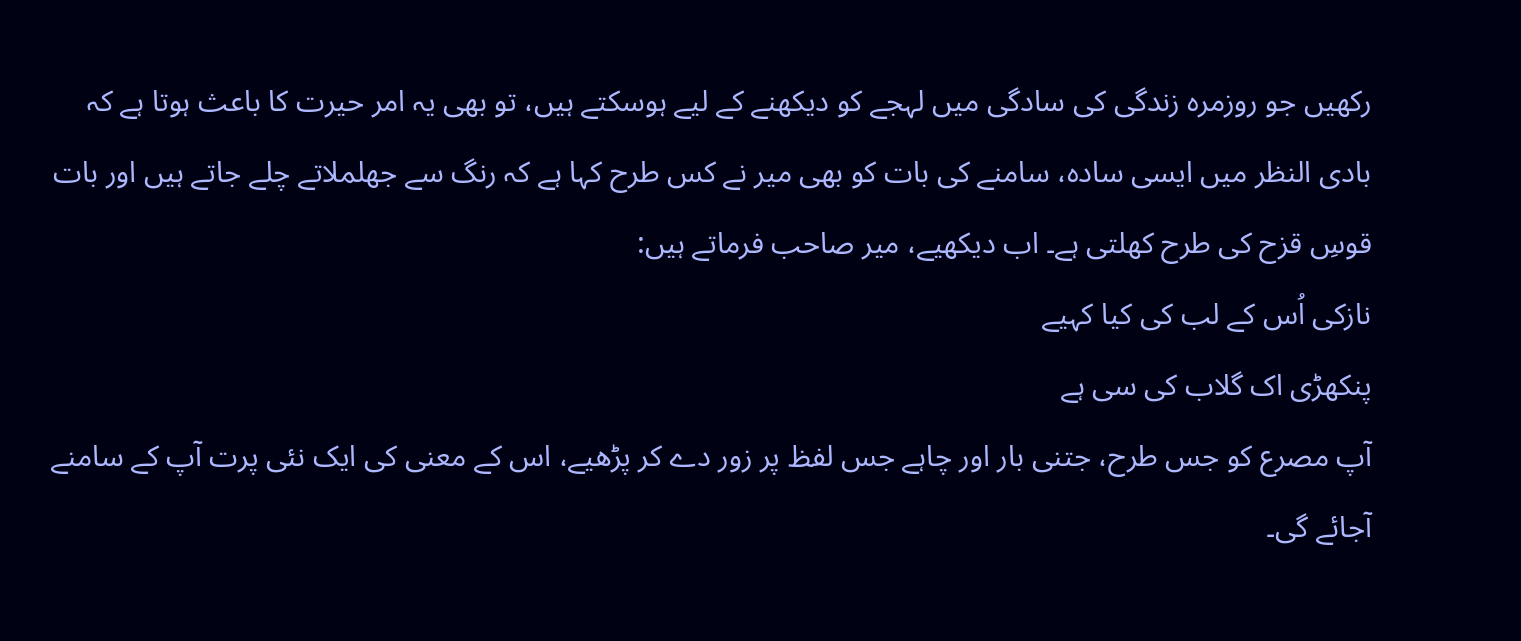رکھیں جو روزمرہ زندگی کی سادگی میں لہجے کو دیکھنے کے لیے ہوسکتے ہیں، تو بھی یہ امر حیرت کا باعث ہوتا ہے کہ بادی النظر میں ایسی سادہ، سامنے کی بات کو بھی میر نے کس طرح کہا ہے کہ رنگ سے جھلملاتے چلے جاتے ہیں اور بات قوسِ قزح کی طرح کھلتی ہے۔ اب دیکھیے، میر صاحب فرماتے ہیں:
نازکی اُس کے لب کی کیا کہیے
پنکھڑی اک گلاب کی سی ہے
آپ مصرع کو جس طرح، جتنی بار اور چاہے جس لفظ پر زور دے کر پڑھیے، اس کے معنی کی ایک نئی پرت آپ کے سامنے آجائے گی۔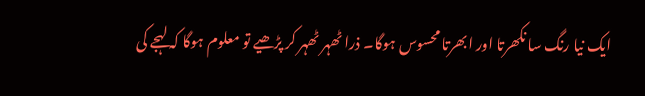ایک نیا رنگ سا نکھرتا اور ابھرتا محسوس ہوگا۔ ذرا ٹھہر ٹھہر کر پڑھیے تو معلوم ہوگا کہ لہجے کی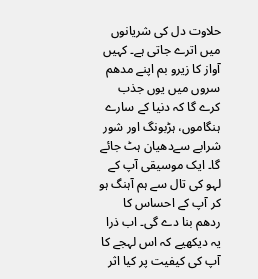حلاوت دل کی شریانوں میں اترے جاتی ہے۔ کہیں آواز کا زیرو بم اپنے مدھم سروں میں یوں جذب کرے گا کہ دنیا کے سارے ہنگاموں، ہڑبونگ اور شور شرابے سےدھیان ہٹ جائے گا۔ ایک موسیقی آپ کے لہو کی تال سے ہم آہنگ ہو کر آپ کے احساس کا ردھم بنا دے گی۔ اب ذرا یہ دیکھیے کہ اس لہجے کا آپ کی کیفیت پر کیا اثر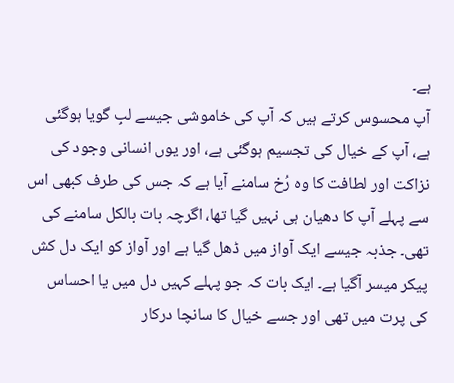ہے۔
آپ محسوس کرتے ہیں کہ آپ کی خاموشی جیسے لبِ گویا ہوگئی ہے، آپ کے خیال کی تجسیم ہوگئی ہے، اور یوں انسانی وجود کی نزاکت اور لطافت کا وہ رُخ سامنے آیا ہے کہ جس کی طرف کبھی اس سے پہلے آپ کا دھیان ہی نہیں گیا تھا، اگرچہ بات بالکل سامنے کی تھی۔ جذبہ جیسے ایک آواز میں ڈھل گیا ہے اور آواز کو ایک دل کش پیکر میسر آگیا ہے۔ ایک بات کہ جو پہلے کہیں دل میں یا احساس کی پرت میں تھی اور جسے خیال کا سانچا درکار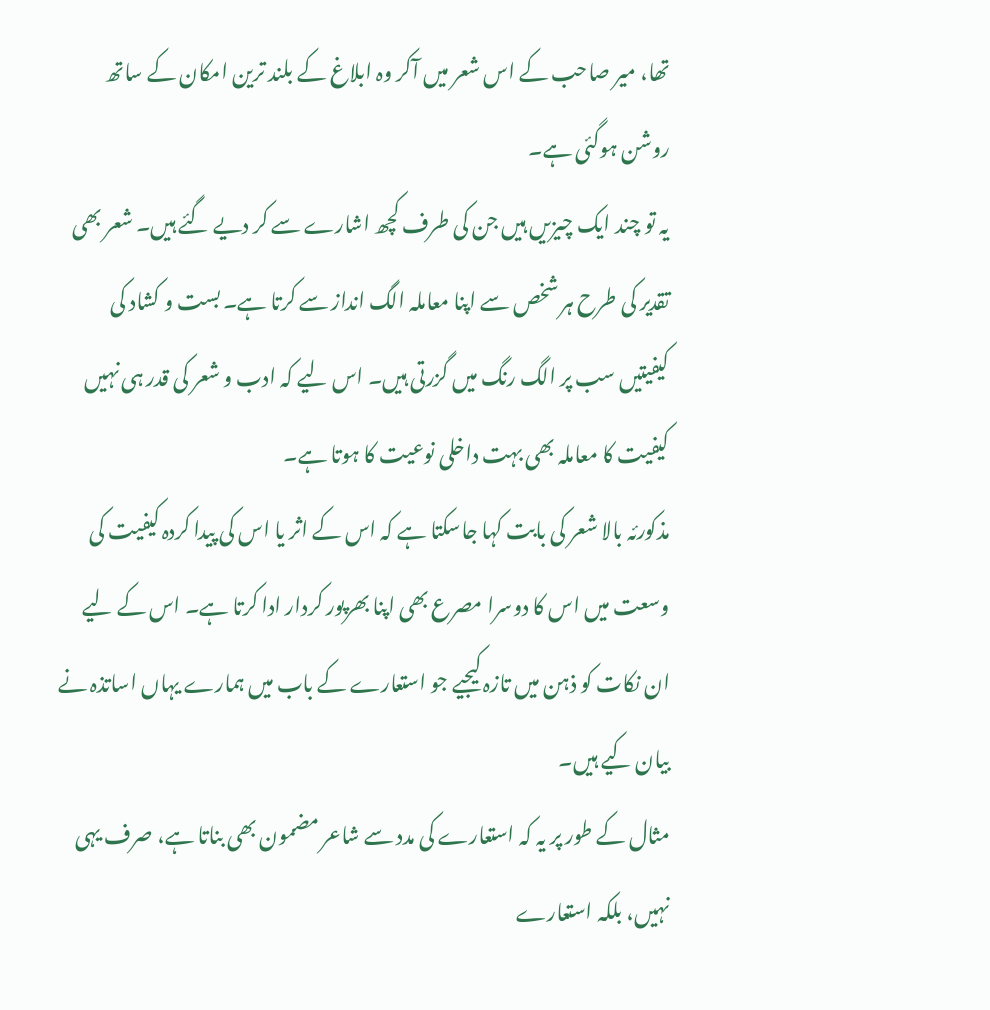تھا، میر صاحب کے اس شعر میں آکر وہ ابلاغ کے بلند ترین امکان کے ساتھ روشن ہوگئی ہے۔
یہ تو چند ایک چیزیں ہیں جن کی طرف کچھ اشارے سے کر دیے گئے ہیں۔ شعر بھی تقدیر کی طرح ہر شخص سے اپنا معاملہ الگ انداز سے کرتا ہے۔ بست و کشاد کی کیفیتیں سب پر الگ رنگ میں گزرتی ہیں۔ اس لیے کہ ادب و شعر کی قدر ہی نہیں کیفیت کا معاملہ بھی بہت داخلی نوعیت کا ہوتا ہے۔
مذکورئہ بالا شعر کی بابت کہا جاسکتا ہے کہ اس کے اثر یا اس کی پیدا کردہ کیفیت کی وسعت میں اس کا دوسرا مصرع بھی اپنا بھرپور کردار ادا کرتا ہے۔ اس کے لیے ان نکات کو ذہن میں تازہ کیجیے جو استعارے کے باب میں ہمارے یہاں اساتذہ نے بیان کیے ہیں۔
مثال کے طور پر یہ کہ استعارے کی مدد سے شاعر مضمون بھی بناتا ہے، صرف یہی نہیں، بلکہ استعارے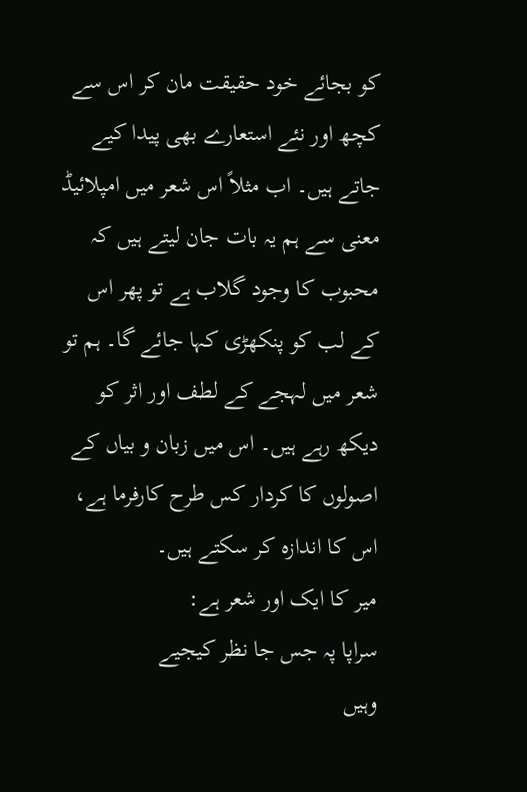کو بجائے خود حقیقت مان کر اس سے کچھ اور نئے استعارے بھی پیدا کیے جاتے ہیں۔ اب مثلاً اس شعر میں امپلائیڈ معنی سے ہم یہ بات جان لیتے ہیں کہ محبوب کا وجود گلاب ہے تو پھر اس کے لب کو پنکھڑی کہا جائے گا۔ ہم تو شعر میں لہجے کے لطف اور اثر کو دیکھ رہے ہیں۔ اس میں زبان و بیاں کے اصولوں کا کردار کس طرح کارفرما ہے، اس کا اندازہ کر سکتے ہیں۔
میر کا ایک اور شعر ہے:
سراپا پہ جس جا نظر کیجیے
وہیں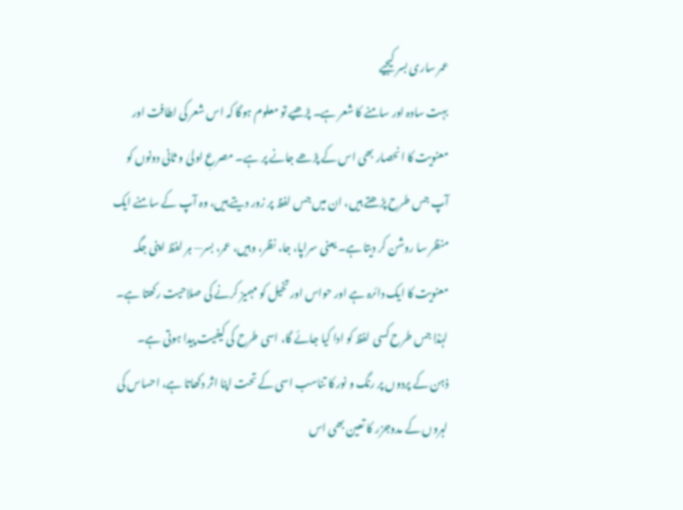عمر ساری بسر کیجیے
بہت سادہ اور سامنے کا شعر ہے۔ پڑھیے تو معلوم ہوگا کہ اس شعر کی لطافت اور معنویت کا انحصار بھی اس کے پڑھے جانے پر ہے۔ مصرعِ اولیٰ و ثانی دونوں کو آپ جس طرح پڑھتے ہیں، ان میں جس لفظ پر زور دیتے ہیں، وہ آپ کے سامنے ایک منظر سا روشن کر دیتا ہے۔ یعنی سراپا، جا، نظر، وہیں، عمر، بسر— ہر لفظ اپنی جگہ معنویت کا ایک دائرہ ہے اور حواس اور تخیل کو مہمیز کرنے کی صلاحیت رکھتا ہے۔ لہٰذا جس طرح کسی لفظ کو ادا کیا جائے گا، اسی طرح کی کیفیت پیدا ہوتی ہے۔
ذہن کے پردوں پر رنگ و نور کا تناسب اسی کے تحت اپنا اثر دکھاتا ہے، احساس کی لہروں کے مدوجزر کا تعین بھی اس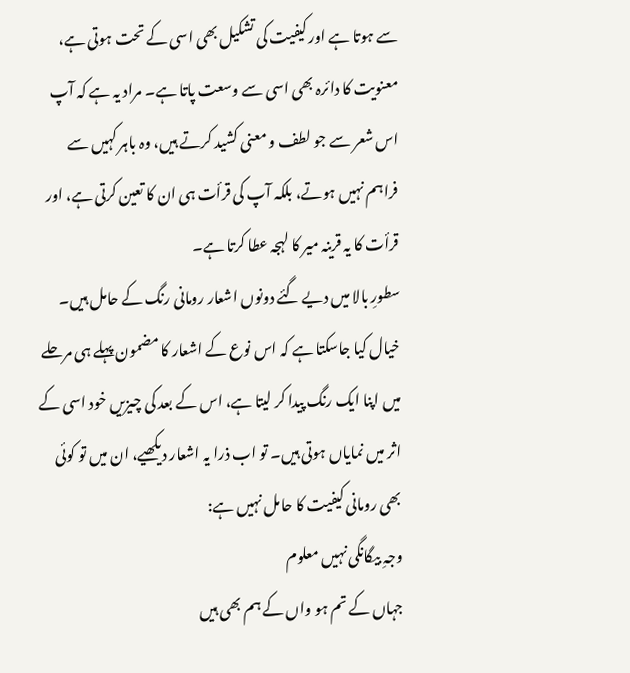سے ہوتا ہے اور کیفیت کی تشکیل بھی اسی کے تحت ہوتی ہے، معنویت کا دائرہ بھی اسی سے وسعت پاتا ہے۔ مراد یہ ہے کہ آپ اس شعر سے جو لطف و معنی کشید کرتے ہیں، وہ باہر کہیں سے فراہم نہیں ہوتے، بلکہ آپ کی قرأت ہی ان کا تعین کرتی ہے، اور قرأت کا یہ قرینہ میر کا لہجہ عطا کرتا ہے۔
سطورِ بالا میں دیے گئے دونوں اشعار رومانی رنگ کے حامل ہیں۔ خیال کیا جاسکتا ہے کہ اس نوع کے اشعار کا مضمون پہلے ہی مرحلے میں اپنا ایک رنگ پیدا کر لیتا ہے، اس کے بعد کی چیزیں خود اسی کے اثر میں نمایاں ہوتی ہیں۔ تو اب ذرا یہ اشعار دیکھیے، ان میں تو کوئی بھی رومانی کیفیت کا حامل نہیں ہے:
وجہِ بیگانگی نہیں معلوم
جہاں کے تم ہو واں کے ہم بھی ہیں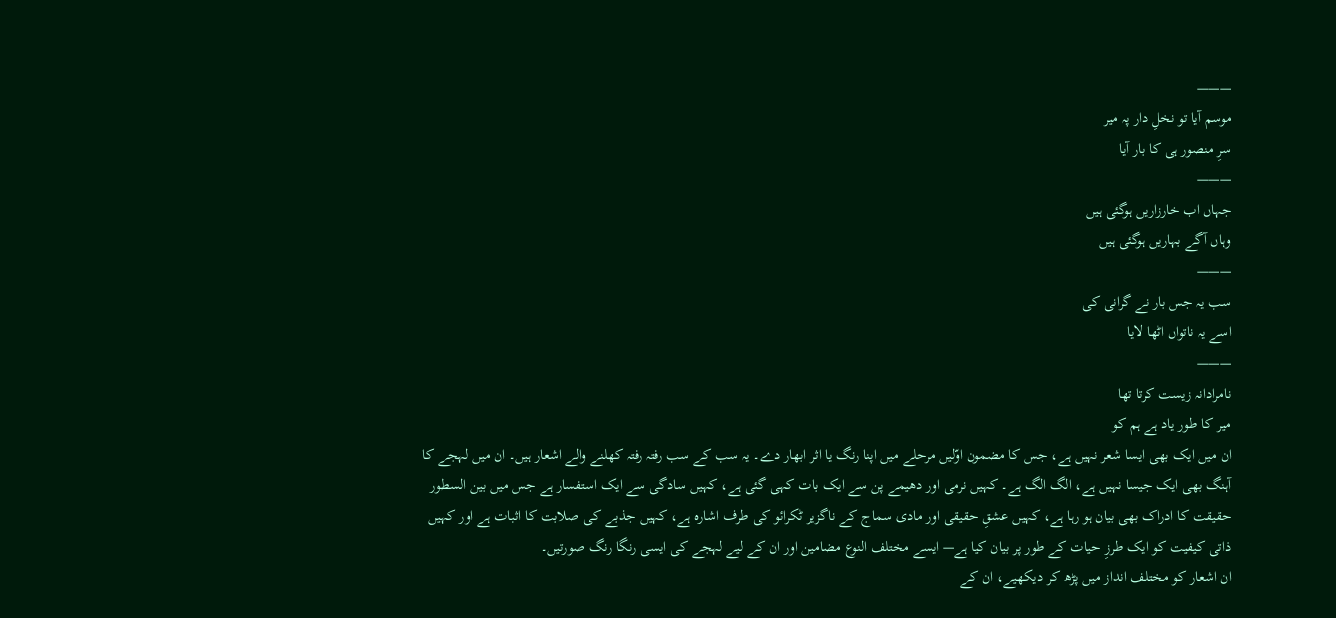———
موسم آیا تو نخلِ دار پہ میر
سرِ منصور ہی کا بار آیا
———
جہاں اب خارزاریں ہوگئی ہیں
وہاں آگے بہاریں ہوگئی ہیں
———
سب یہ جس بار نے گرانی کی
اسے یہ ناتواں اٹھا لایا
———
نامرادانہ زیست کرتا تھا
میر کا طور یاد ہے ہم کو
ان میں ایک بھی ایسا شعر نہیں ہے، جس کا مضمون اوّلیں مرحلے میں اپنا رنگ یا اثر ابھار دے۔ یہ سب کے سب رفتہ رفتہ کھلنے والے اشعار ہیں۔ ان میں لہجے کا آہنگ بھی ایک جیسا نہیں ہے، الگ الگ ہے۔ کہیں نرمی اور دھیمے پن سے ایک بات کہی گئی ہے، کہیں سادگی سے ایک استفسار ہے جس میں بین السطور حقیقت کا ادراک بھی بیان ہو رہا ہے، کہیں عشقِ حقیقی اور مادی سماج کے ناگزیر ٹکرائو کی طرف اشارہ ہے، کہیں جذبے کی صلابت کا اثبات ہے اور کہیں ذاتی کیفیت کو ایک طرزِ حیات کے طور پر بیان کیا ہے— ایسے مختلف النوع مضامین اور ان کے لیے لہجے کی ایسی رنگا رنگ صورتیں۔
ان اشعار کو مختلف انداز میں پڑھ کر دیکھیے، ان کے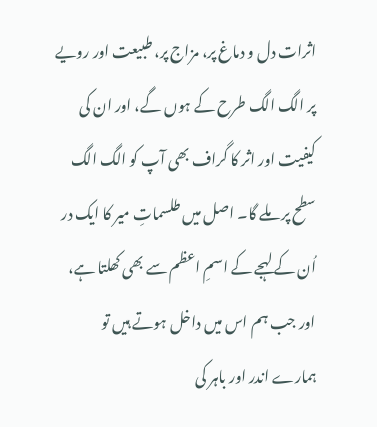اثرات دل و دماغ پر، مزاج پر، طبیعت اور رویے پر الگ الگ طرح کے ہوں گے، اور ان کی کیفیت اور اثر کا گراف بھی آپ کو الگ الگ سطح پر ملے گا۔ اصل میں طلسماتِ میر کا ایک در اُن کے لہجے کے اسمِ اعظم سے بھی کھلتا ہے، اور جب ہم اس میں داخل ہوتے ہیں تو ہمارے اندر اور باہر کی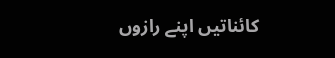کائناتیں اپنے رازوں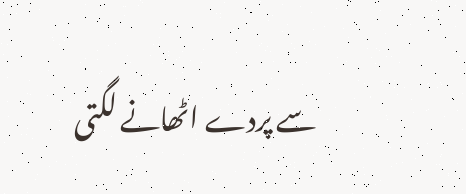سے پردے اٹھانے لگتی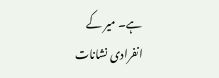ہے۔ میر کے انفرادی نشانات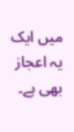میں ایک یہ اعجاز بھی ہے۔